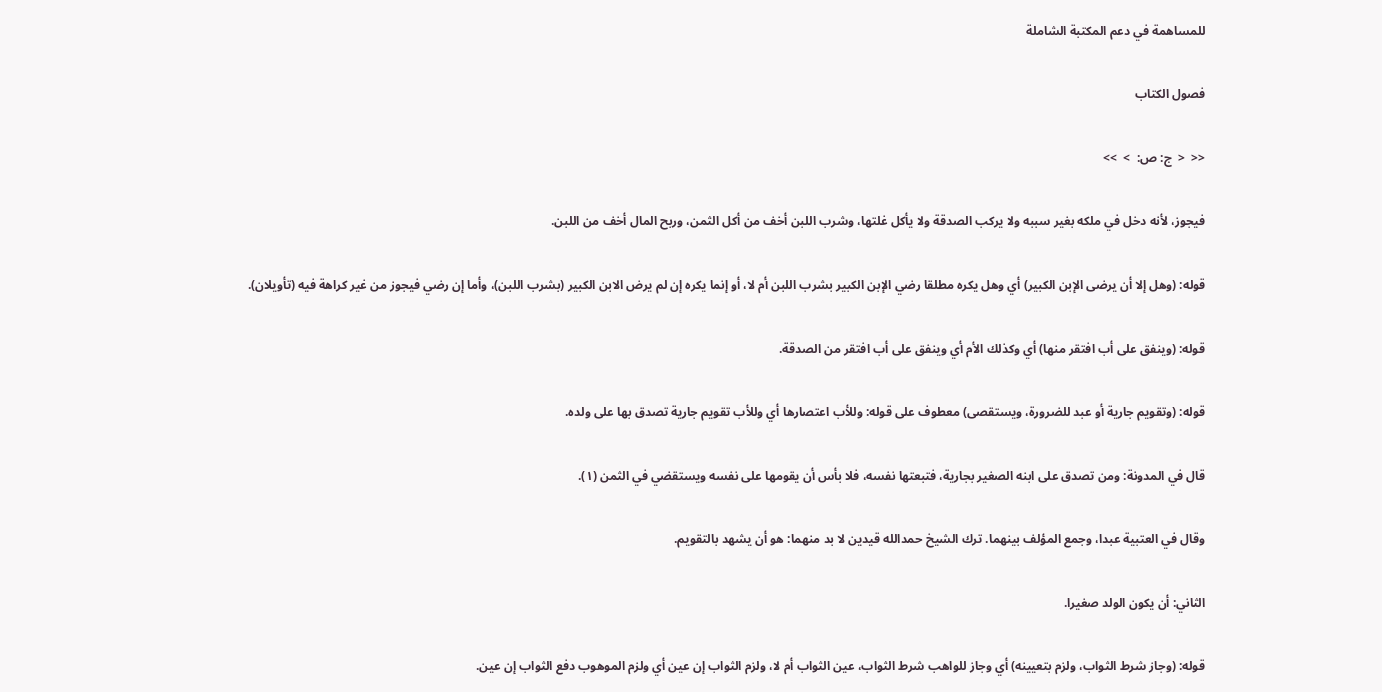للمساهمة في دعم المكتبة الشاملة

فصول الكتاب

<<  <  ج: ص:  >  >>

فيجوز، لأنه دخل في ملكه بغير سببه ولا يركب الصدقة ولا يأكل غلتها، وشرب اللبن أخف من أكل الثمن، وربح المال أخف من اللبن.

قوله: (وهل إلا أن يرضى الإبن الكبير) أي وهل يكره مطلقا رضي الإبن الكبير بشرب اللبن أم لا، أو إنما يكره إن لم يرض الابن الكبير (بشرب اللبن)، وأما إن رضي فيجوز من غير كراهة فيه (تأويلان).

قوله: (وينفق على أب افتقر منها) أي وكذلك الأم أي وينفق على أب افتقر من الصدقة.

قوله: (وتقويم جارية أو عبد للضرورة، ويستقصى) معطوف على قوله: وللأب اعتصارها أي وللأب تقويم جارية تصدق بها على ولده.

قال في المدونة: ومن تصدق على ابنه الصغير بجارية، فتبعتها نفسه، فلا بأس أن يقومها على نفسه ويستقضي في الثمن (١).

وقال في العتبية عبدا، وجمع المؤلف بينهما. ترك الشيخ حمدالله قيدين لا بد منهما: هو أن يشهد بالتقويم.

الثاني: أن يكون الولد صغيرا.

قوله: (وجاز شرط الثواب، ولزم بتعيينه) أي وجاز للواهب شرط الثواب، عين الثواب أم لا، ولزم الثواب إن عين أي ولزم الموهوب دفع الثواب إن عين.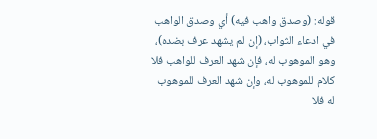قوله: (وصدق واهب فيه) أي وصدق الواهب في ادعاء الثواب، (إن لم يشهد عرف بضده)، وهو الموهوب له، فإن شهد العرف للواهب فلا كلام للموهوب له، وإن شهد العرف للموهوب له فلا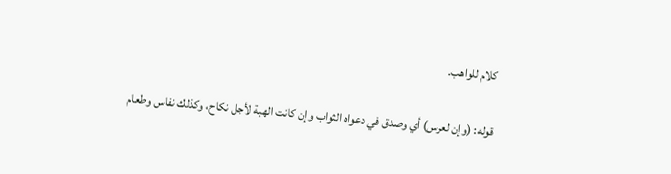كلام للواهب.

قوله: (وإن لعرس) أي وصدق في دعواه الثواب وإن كانت الهبة لأجل نكاح، وكذلك نفاس وطعام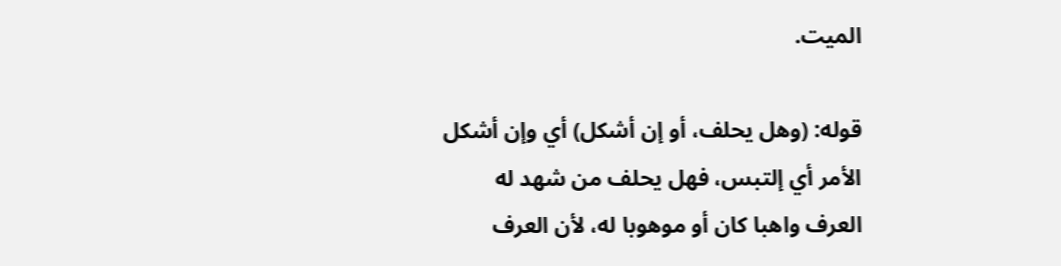الميت.

قوله: (وهل يحلف، أو إن أشكل) أي وإن أشكل الأمر أي إلتبس، فهل يحلف من شهد له العرف واهبا كان أو موهوبا له، لأن العرف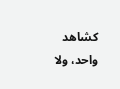كشاهد واحد، ولا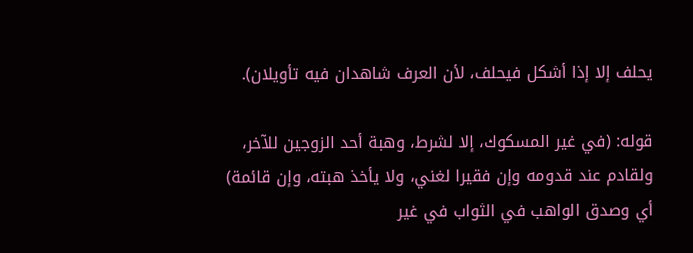يحلف إلا إذا أشكل فيحلف، لأن العرف شاهدان فيه تأويلان).

قوله: (في غير المسكوك، إلا لشرط، وهبة أحد الزوجين للآخر، ولقادم عند قدومه وإن فقيرا لغني، ولا يأخذ هبته، وإن قائمة) أي وصدق الواهب في الثواب في غير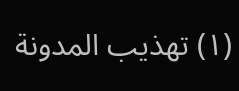(١) تهذيب المدونة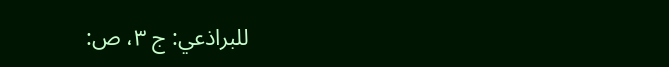للبراذعي: ج ٣، ص: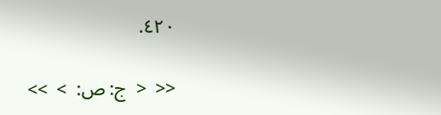٤٢٠.

<<  <  ج: ص:  >  >>